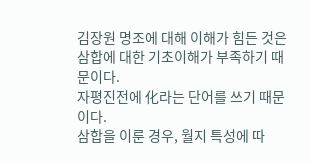김장원 명조에 대해 이해가 힘든 것은 삼합에 대한 기초이해가 부족하기 때문이다.
자평진전에 化라는 단어를 쓰기 때문이다.
삼합을 이룬 경우, 월지 특성에 따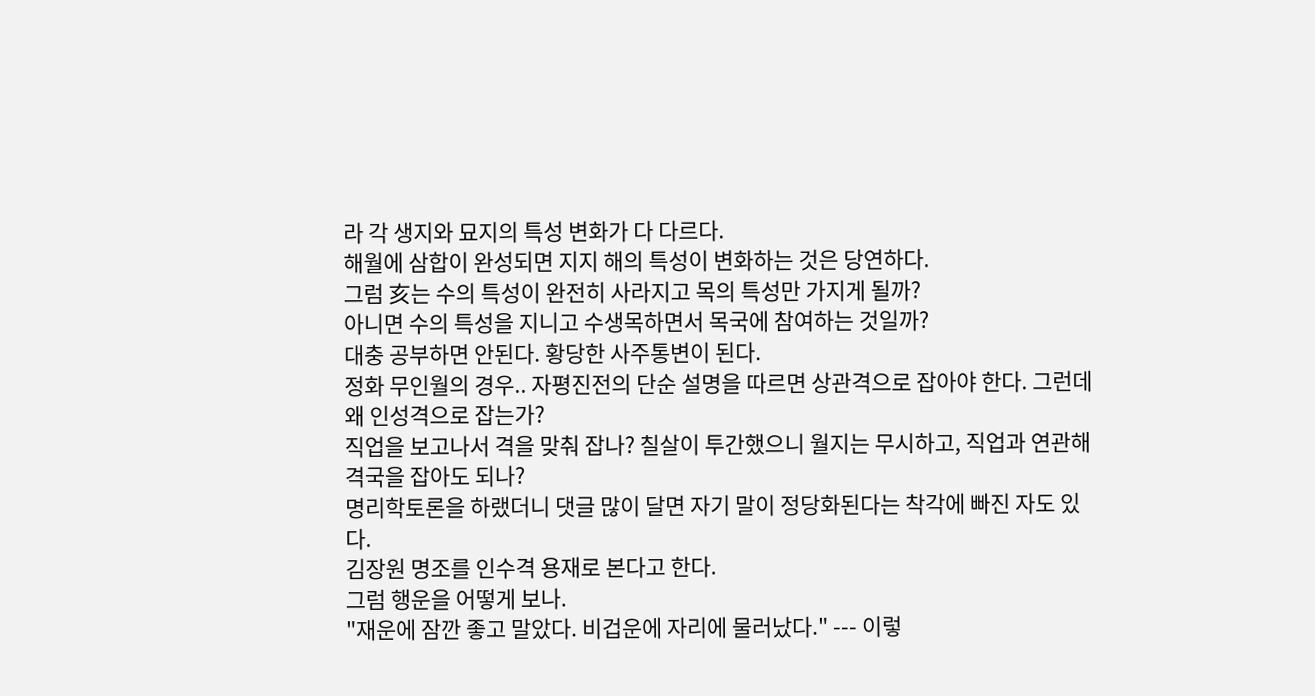라 각 생지와 묘지의 특성 변화가 다 다르다.
해월에 삼합이 완성되면 지지 해의 특성이 변화하는 것은 당연하다.
그럼 亥는 수의 특성이 완전히 사라지고 목의 특성만 가지게 될까?
아니면 수의 특성을 지니고 수생목하면서 목국에 참여하는 것일까?
대충 공부하면 안된다. 황당한 사주통변이 된다.
정화 무인월의 경우.. 자평진전의 단순 설명을 따르면 상관격으로 잡아야 한다. 그런데 왜 인성격으로 잡는가?
직업을 보고나서 격을 맞춰 잡나? 칠살이 투간했으니 월지는 무시하고, 직업과 연관해 격국을 잡아도 되나?
명리학토론을 하랬더니 댓글 많이 달면 자기 말이 정당화된다는 착각에 빠진 자도 있다.
김장원 명조를 인수격 용재로 본다고 한다.
그럼 행운을 어떻게 보나.
"재운에 잠깐 좋고 말았다. 비겁운에 자리에 물러났다." --- 이렇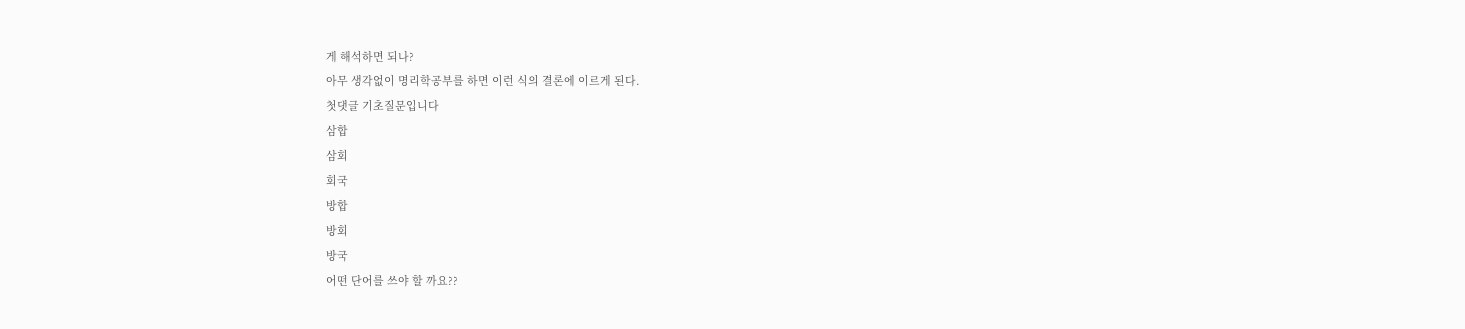게 해석하면 되나?
아무 생각없이 명리학공부를 하면 이런 식의 결론에 이르게 된다.
첫댓글 기초질문입니다
삼합
삼회
회국
방합
방회
방국
어떤 단어를 쓰야 할 까요??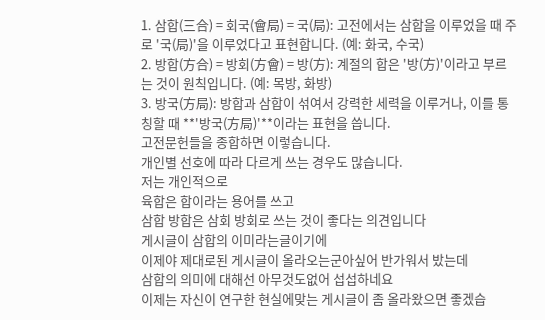1. 삼합(三合) = 회국(會局) = 국(局): 고전에서는 삼합을 이루었을 때 주로 '국(局)'을 이루었다고 표현합니다. (예: 화국, 수국)
2. 방합(方合) = 방회(方會) = 방(方): 계절의 합은 '방(方)'이라고 부르는 것이 원칙입니다. (예: 목방, 화방)
3. 방국(方局): 방합과 삼합이 섞여서 강력한 세력을 이루거나, 이를 통칭할 때 **'방국(方局)'**이라는 표현을 씁니다.
고전문헌들을 종합하면 이렇습니다.
개인별 선호에 따라 다르게 쓰는 경우도 많습니다.
저는 개인적으로
육합은 합이라는 용어를 쓰고
삼합 방합은 삼회 방회로 쓰는 것이 좋다는 의견입니다
게시글이 삼합의 이미라는글이기에
이제야 제대로된 게시글이 올라오는군아싶어 반가워서 밨는데
삼합의 의미에 대해선 아무것도없어 섭섭하네요
이제는 자신이 연구한 현실에맞는 게시글이 좀 올라왔으면 좋겠습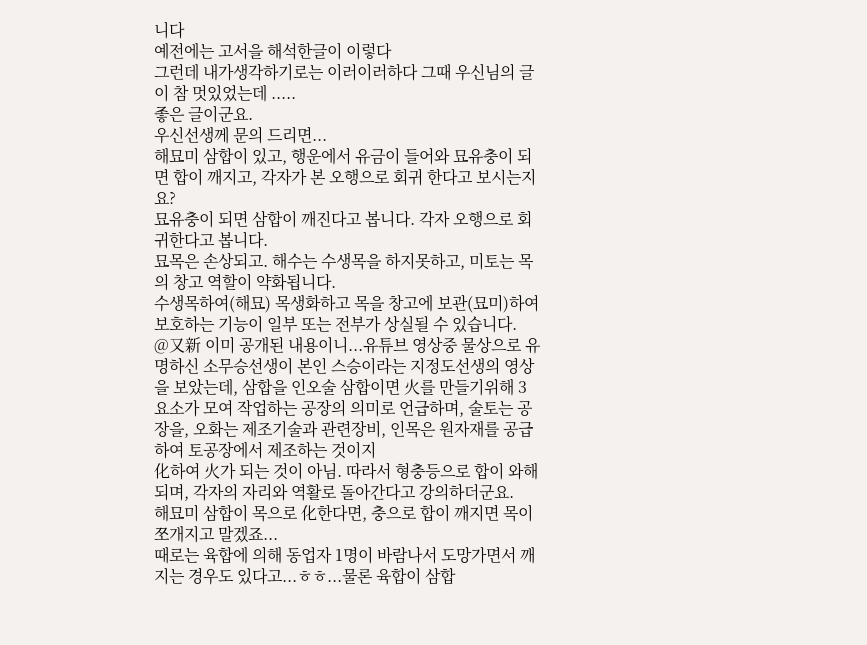니다
예전에는 고서을 해석한글이 이렇다
그런데 내가생각하기로는 이러이러하다 그때 우신님의 글이 참 멋있었는데 .....
좋은 글이군요.
우신선생께 문의 드리면...
해묘미 삼합이 있고, 행운에서 유금이 들어와 묘유충이 되면 합이 깨지고, 각자가 본 오행으로 회귀 한다고 보시는지요?
묘유충이 되면 삼합이 깨진다고 봅니다. 각자 오행으로 회귀한다고 봅니다.
묘목은 손상되고. 해수는 수생목을 하지못하고, 미토는 목의 창고 역할이 약화됩니다.
수생목하여(해묘) 목생화하고 목을 창고에 보관(묘미)하여 보호하는 기능이 일부 또는 전부가 상실될 수 있습니다.
@又新 이미 공개된 내용이니...유튜브 영상중 물상으로 유명하신 소무승선생이 본인 스승이라는 지정도선생의 영상을 보았는데, 삼합을 인오술 삼합이면 火를 만들기위해 3요소가 모여 작업하는 공장의 의미로 언급하며, 술토는 공장을, 오화는 제조기술과 관련장비, 인목은 원자재를 공급하여 토공장에서 제조하는 것이지
化하여 火가 되는 것이 아님. 따라서 형충등으로 합이 와해되며, 각자의 자리와 역활로 돌아간다고 강의하더군요.
해묘미 삼합이 목으로 化한다면, 충으로 합이 깨지면 목이 쪼개지고 말겠죠...
때로는 육합에 의해 동업자 1명이 바람나서 도망가면서 깨지는 경우도 있다고...ㅎㅎ...물론 육합이 삼합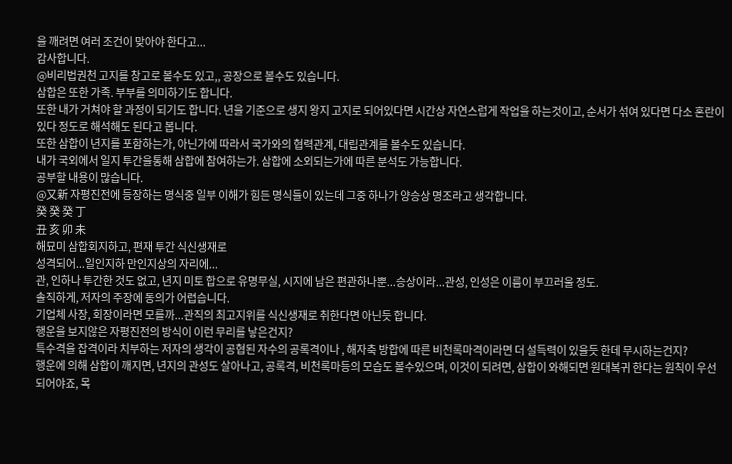을 깨려면 여러 조건이 맞아야 한다고...
감사합니다.
@비리법권천 고지를 창고로 볼수도 있고,, 공장으로 볼수도 있습니다.
삼합은 또한 가족. 부부를 의미하기도 합니다.
또한 내가 거쳐야 할 과정이 되기도 합니다. 년을 기준으로 생지 왕지 고지로 되어있다면 시간상 자연스럽게 작업을 하는것이고, 순서가 섞여 있다면 다소 혼란이 있다 정도로 해석해도 된다고 봅니다.
또한 삼합이 년지를 포함하는가, 아닌가에 따라서 국가와의 협력관계, 대립관계를 볼수도 있습니다.
내가 국외에서 일지 투간을통해 삼합에 참여하는가. 삼합에 소외되는가에 따른 분석도 가능합니다.
공부할 내용이 많습니다.
@又新 자평진전에 등장하는 명식중 일부 이해가 힘든 명식들이 있는데 그중 하나가 양승상 명조라고 생각합니다.
癸 癸 癸 丁
丑 亥 卯 未
해묘미 삼합회지하고, 편재 투간 식신생재로
성격되어...일인지하 만인지상의 자리에...
관, 인하나 투간한 것도 없고, 년지 미토 합으로 유명무실, 시지에 남은 편관하나뿐...승상이라...관성, 인성은 이름이 부끄러울 정도.
솔직하게, 저자의 주장에 동의가 어렵습니다.
기업체 사장, 회장이라면 모를까...관직의 최고지위를 식신생재로 취한다면 아닌듯 합니다.
행운을 보지않은 자평진전의 방식이 이런 무리를 낳은건지?
특수격을 잡격이라 치부하는 저자의 생각이 공협된 자수의 공록격이나 , 해자축 방합에 따른 비천록마격이라면 더 설득력이 있을듯 한데 무시하는건지?
행운에 의해 삼합이 깨지면, 년지의 관성도 살아나고, 공록격, 비천록마등의 모습도 볼수있으며, 이것이 되려면, 삼합이 와해되면 원대복귀 한다는 원칙이 우선되어야죠, 목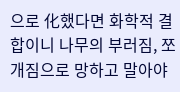으로 化했다면 화학적 결합이니 나무의 부러짐, 쪼개짐으로 망하고 말아야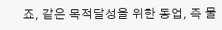죠, 같은 목적달성을 위한 동업, 즉 물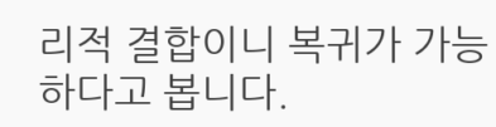리적 결합이니 복귀가 가능하다고 봅니다.